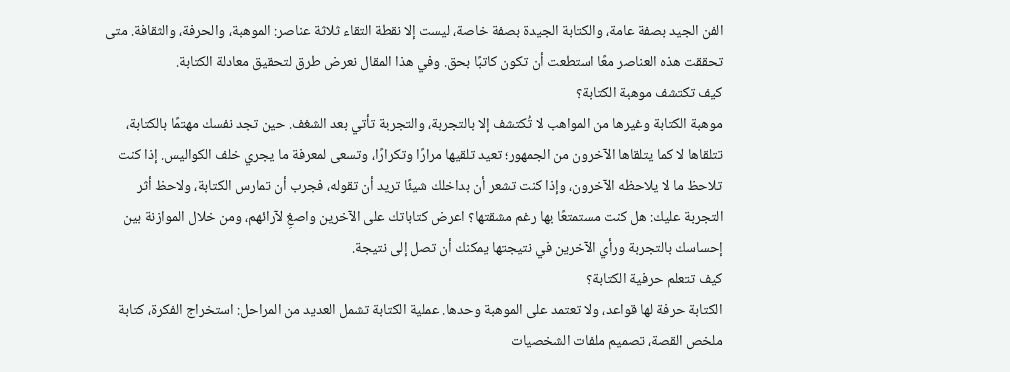الفن الجيد بصفة عامة، والكتابة الجيدة بصفة خاصة، ليست إلا نقطة التقاء ثلاثة عناصر: الموهبة، والحرفة، والثقافة. متى تحققت هذه العناصر معًا استطعت أن تكون كاتبًا بحق. وفي هذا المقال نعرض طرق لتحقيق معادلة الكتابة.
كيف تكتشف موهبة الكتابة؟
موهبة الكتابة وغيرها من المواهب لا تُكتشف إلا بالتجربة، والتجربة تأتي بعد الشغف. حين تجد نفسك مهتمًا بالكتابة، تتلقاها لا كما يتلقاها الآخرون من الجمهور؛ تعيد تلقيها مرارًا وتكرارًا، وتسعى لمعرفة ما يجري خلف الكواليس. إذا كنت تلاحظ ما لا يلاحظه الآخرون، وإذا كنت تشعر أن بداخلك شيئًا تريد أن تقوله، فجرب أن تمارس الكتابة، ولاحظ أثر التجربة عليك: هل كنت مستمتعًا بها رغم مشقتها؟ اعرض كتاباتك على الآخرين واصغِ لآرائهم، ومن خلال الموازنة بين إحساسك بالتجربة ورأي الآخرين في نتيجتها يمكنك أن تصل إلى نتيجة.
كيف تتعلم حرفية الكتابة؟
الكتابة حرفة لها قواعد، ولا تعتمد على الموهبة وحدها. عملية الكتابة تشمل العديد من المراحل: استخراج الفكرة، كتابة ملخص القصة، تصميم ملفات الشخصيات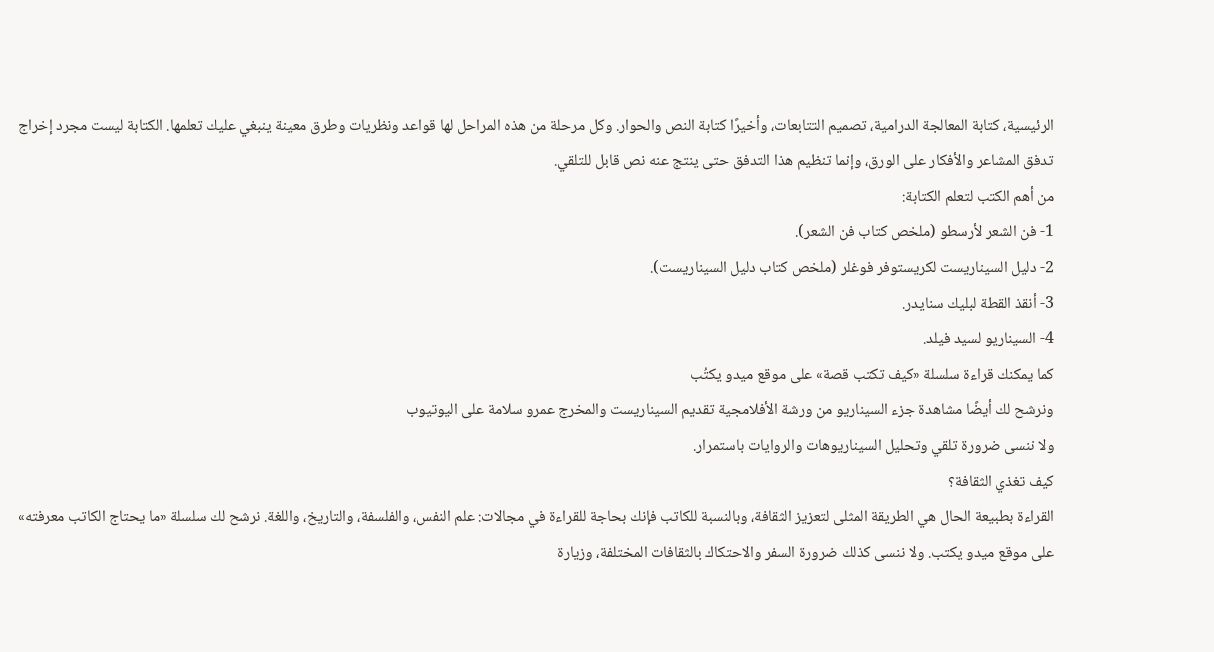الرئيسية، كتابة المعالجة الدرامية، تصميم التتابعات، وأخيرًا كتابة النص والحوار. وكل مرحلة من هذه المراحل لها قواعد ونظريات وطرق معينة ينبغي عليك تعلمها. الكتابة ليست مجرد إخراج تدفق المشاعر والأفكار على الورق، وإنما تنظيم هذا التدفق حتى ينتج عنه نص قابل للتلقي.
من أهم الكتب لتعلم الكتابة:
1- فن الشعر لأرسطو (ملخص كتاب فن الشعر).
2- دليل السيناريست لكريستوفر فوغلر (ملخص كتاب دليل السيناريست).
3- أنقذ القطة لبليك سنايدر.
4- السيناريو لسيد فيلد.
كما يمكنك قراءة سلسلة «كيف تكتب قصة» على موقع ميدو يكتُب
ونرشح لك أيضًا مشاهدة جزء السيناريو من ورشة الأفلامجية تقديم السيناريست والمخرج عمرو سلامة على اليوتيوب
ولا ننسى ضرورة تلقي وتحليل السيناريوهات والروايات باستمرار.
كيف تغذي الثقافة؟
القراءة بطبيعة الحال هي الطريقة المثلى لتعزيز الثقافة، وبالنسبة للكاتب فإنك بحاجة للقراءة في مجالات: علم النفس، والفلسفة، والتاريخ، واللغة. نرشح لك سلسلة «ما يحتاج الكاتب معرفته» على موقع ميدو يكتب. ولا ننسى كذلك ضرورة السفر والاحتكاك بالثقافات المختلفة، وزيارة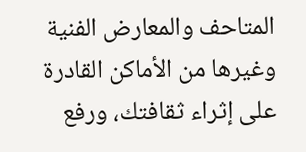المتاحف والمعارض الفنية وغيرها من الأماكن القادرة على إثراء ثقافتك، ورفع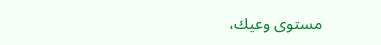مستوى وعيك،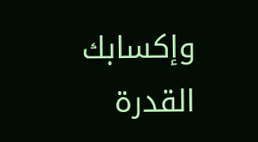وإكسابك القدرة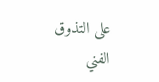على التذوق الفني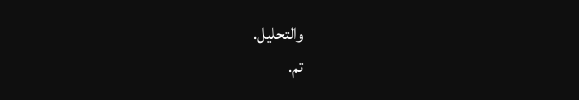والتحليل.
تم.